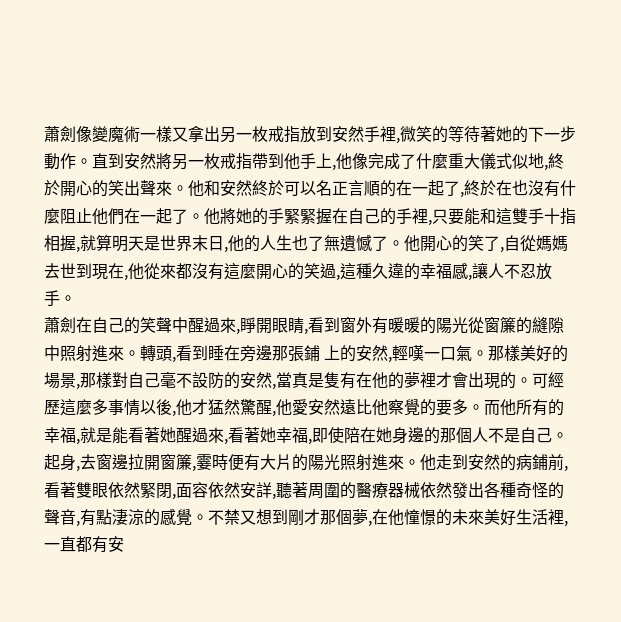蕭劍像變魔術一樣又拿出另一枚戒指放到安然手裡,微笑的等待著她的下一步動作。直到安然將另一枚戒指帶到他手上,他像完成了什麼重大儀式似地,終於開心的笑出聲來。他和安然終於可以名正言順的在一起了,終於在也沒有什麼阻止他們在一起了。他將她的手緊緊握在自己的手裡,只要能和這雙手十指相握,就算明天是世界末日,他的人生也了無遺憾了。他開心的笑了,自從媽媽去世到現在,他從來都沒有這麼開心的笑過,這種久違的幸福感,讓人不忍放手。
蕭劍在自己的笑聲中醒過來,睜開眼睛,看到窗外有暖暖的陽光從窗簾的縫隙中照射進來。轉頭,看到睡在旁邊那張鋪 上的安然,輕嘆一口氣。那樣美好的場景,那樣對自己毫不設防的安然,當真是隻有在他的夢裡才會出現的。可經歷這麼多事情以後,他才猛然驚醒,他愛安然遠比他察覺的要多。而他所有的幸福,就是能看著她醒過來,看著她幸福,即使陪在她身邊的那個人不是自己。起身,去窗邊拉開窗簾,霎時便有大片的陽光照射進來。他走到安然的病鋪前,看著雙眼依然緊閉,面容依然安詳,聽著周圍的醫療器械依然發出各種奇怪的聲音,有點淒涼的感覺。不禁又想到剛才那個夢,在他憧憬的未來美好生活裡,一直都有安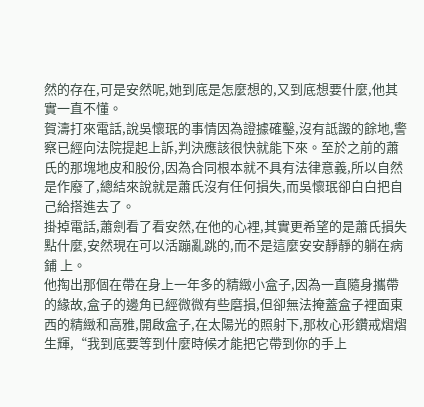然的存在,可是安然呢,她到底是怎麼想的,又到底想要什麼,他其實一直不懂。
賀濤打來電話,說吳懷珉的事情因為證據確鑿,沒有詆譭的餘地,警察已經向法院提起上訴,判決應該很快就能下來。至於之前的蕭氏的那塊地皮和股份,因為合同根本就不具有法律意義,所以自然是作廢了,總結來說就是蕭氏沒有任何損失,而吳懷珉卻白白把自己給搭進去了。
掛掉電話,蕭劍看了看安然,在他的心裡,其實更希望的是蕭氏損失點什麼,安然現在可以活蹦亂跳的,而不是這麼安安靜靜的躺在病鋪 上。
他掏出那個在帶在身上一年多的精緻小盒子,因為一直隨身攜帶的緣故,盒子的邊角已經微微有些磨損,但卻無法掩蓋盒子裡面東西的精緻和高雅,開啟盒子,在太陽光的照射下,那枚心形鑽戒熠熠生輝,“我到底要等到什麼時候才能把它帶到你的手上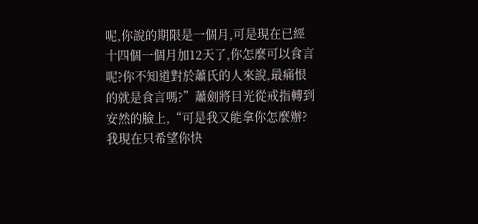呢,你說的期限是一個月,可是現在已經十四個一個月加12天了,你怎麼可以食言呢?你不知道對於蕭氏的人來說,最痛恨的就是食言嗎?”蕭劍將目光從戒指轉到安然的臉上,“可是我又能拿你怎麼辦?我現在只希望你快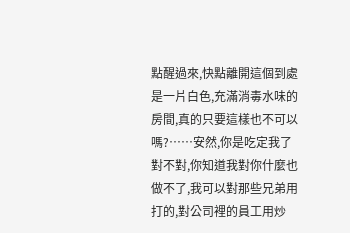點醒過來,快點離開這個到處是一片白色,充滿消毒水味的房間,真的只要這樣也不可以嗎?……安然,你是吃定我了對不對,你知道我對你什麼也做不了,我可以對那些兄弟用打的,對公司裡的員工用炒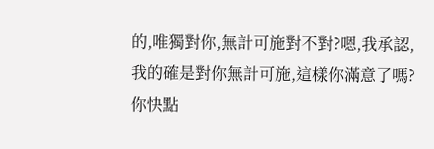的,唯獨對你,無計可施對不對?嗯,我承認,我的確是對你無計可施,這樣你滿意了嗎?你快點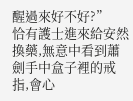醒過來好不好?”
恰有護士進來給安然換藥,無意中看到蕭劍手中盒子裡的戒指,會心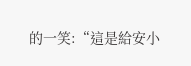的一笑:“這是給安小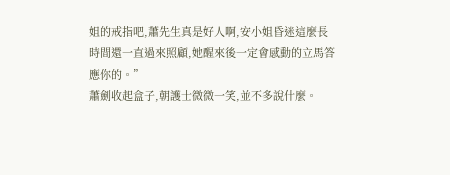姐的戒指吧,蕭先生真是好人啊,安小姐昏迷這麼長時間還一直過來照顧,她醒來後一定會感動的立馬答應你的。”
蕭劍收起盒子,朝護士微微一笑,並不多說什麼。